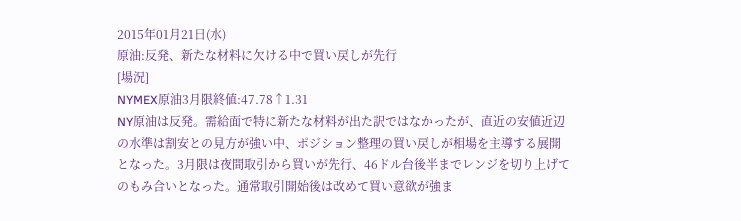2015年01月21日(水)
原油:反発、新たな材料に欠ける中で買い戻しが先行
[場況]
NYMEX原油3月限終値:47.78↑1.31
NY原油は反発。需給面で特に新たな材料が出た訳ではなかったが、直近の安値近辺の水準は割安との見方が強い中、ポジション整理の買い戻しが相場を主導する展開となった。3月限は夜間取引から買いが先行、46ドル台後半までレンジを切り上げてのもみ合いとなった。通常取引開始後は改めて買い意欲が強ま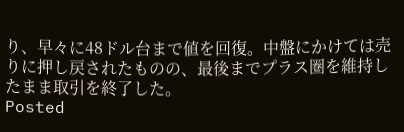り、早々に48ドル台まで値を回復。中盤にかけては売りに押し戻されたものの、最後までプラス圏を維持したまま取引を終了した。
Posted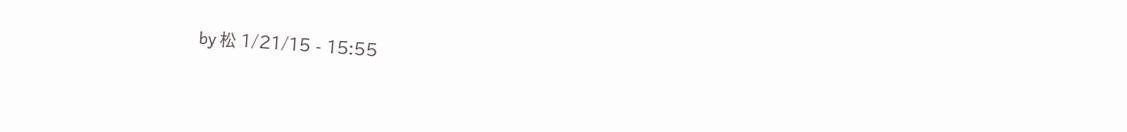by 松 1/21/15 - 15:55